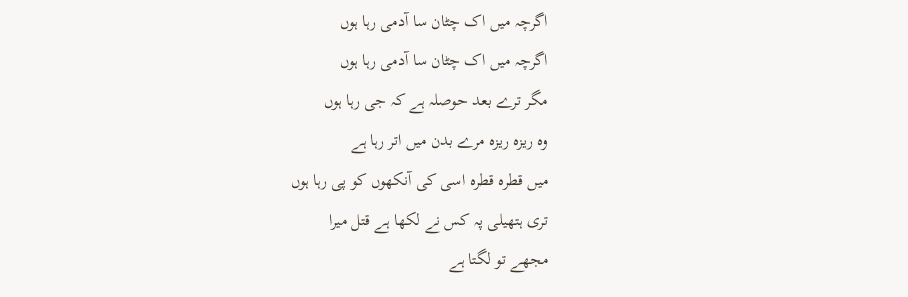اگرچہ میں اک چٹان سا آدمی رہا ہوں
اگرچہ میں اک چٹان سا آدمی رہا ہوں
مگر ترے بعد حوصلہ ہے کہ جی رہا ہوں
وہ ریزہ ریزہ مرے بدن میں اتر رہا ہے
میں قطرہ قطرہ اسی کی آنکھوں کو پی رہا ہوں
تری ہتھیلی پہ کس نے لکھا ہے قتل میرا
مجھے تو لگتا ہے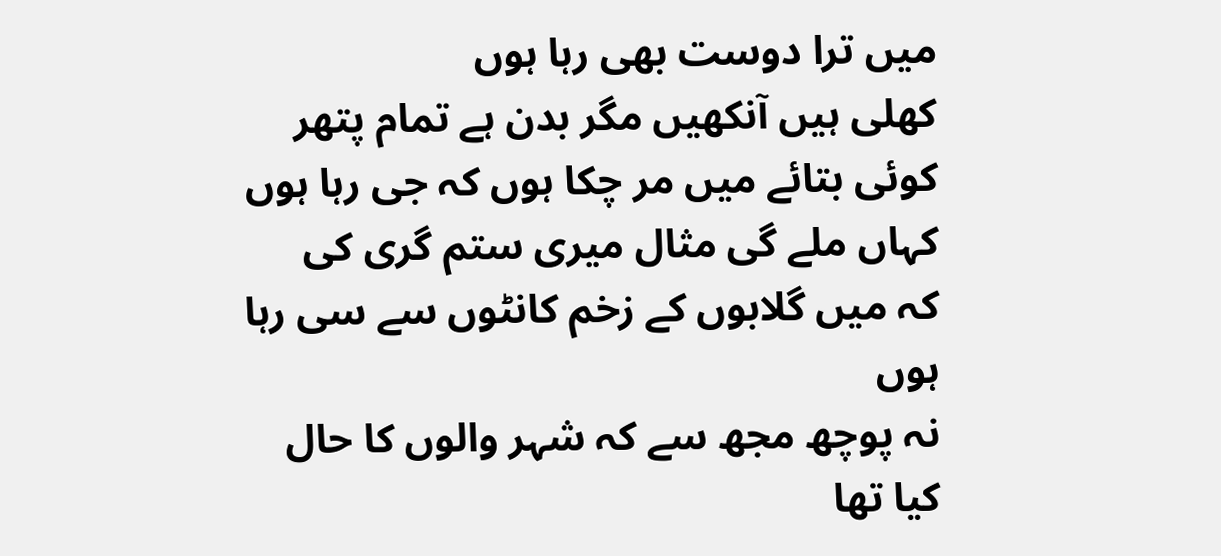میں ترا دوست بھی رہا ہوں
کھلی ہیں آنکھیں مگر بدن ہے تمام پتھر
کوئی بتائے میں مر چکا ہوں کہ جی رہا ہوں
کہاں ملے گی مثال میری ستم گری کی
کہ میں گلابوں کے زخم کانٹوں سے سی رہا ہوں
نہ پوچھ مجھ سے کہ شہر والوں کا حال کیا تھا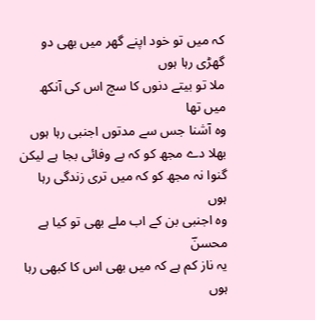کہ میں تو خود اپنے گھر میں بھی دو گھڑی رہا ہوں
ملا تو بیتے دنوں کا سچ اس کی آنکھ میں تھا
وہ آشنا جس سے مدتوں اجنبی رہا ہوں
بھلا دے مجھ کو کہ بے وفائی بجا ہے لیکن
گنوا نہ مجھ کو کہ میں تری زندگی رہا ہوں
وہ اجنبی بن کے اب ملے بھی تو کیا ہے محسنؔ
یہ ناز کم ہے کہ میں بھی اس کا کبھی رہا ہوں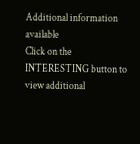Additional information available
Click on the INTERESTING button to view additional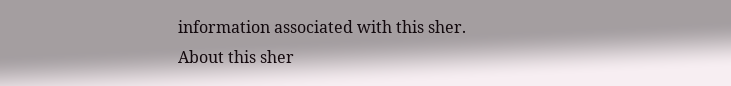information associated with this sher.
About this sher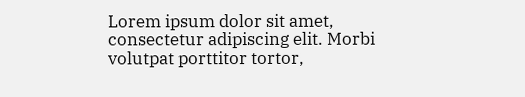Lorem ipsum dolor sit amet, consectetur adipiscing elit. Morbi volutpat porttitor tortor,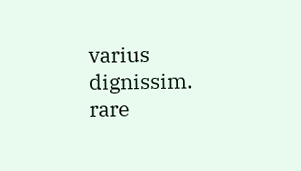varius dignissim.
rare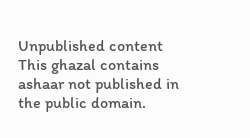Unpublished content
This ghazal contains ashaar not published in the public domain.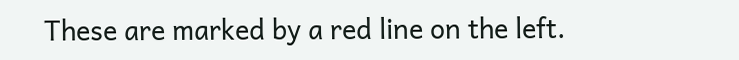These are marked by a red line on the left.